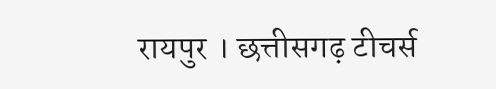रायपुर । छत्तीसगढ़ टीचर्स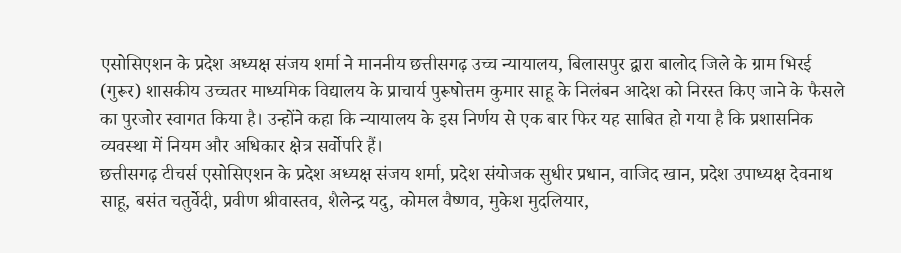एसोसिएशन के प्रदेश अध्यक्ष संजय शर्मा ने माननीय छत्तीसगढ़ उच्च न्यायालय, बिलासपुर द्वारा बालोद जिले के ग्राम भिरई (गुरूर) शासकीय उच्चतर माध्यमिक विद्यालय के प्राचार्य पुरूषोत्तम कुमार साहू के निलंबन आदेश को निरस्त किए जाने के फैसले का पुरजोर स्वागत किया है। उन्होंने कहा कि न्यायालय के इस निर्णय से एक बार फिर यह साबित हो गया है कि प्रशासनिक व्यवस्था में नियम और अधिकार क्षेत्र सर्वोपरि हैं।
छत्तीसगढ़ टीचर्स एसोसिएशन के प्रदेश अध्यक्ष संजय शर्मा, प्रदेश संयोजक सुधीर प्रधान, वाजिद खान, प्रदेश उपाध्यक्ष देवनाथ साहू, बसंत चतुर्वेदी, प्रवीण श्रीवास्तव, शैलेन्द्र यदु, कोमल वैष्णव, मुकेश मुदलियार,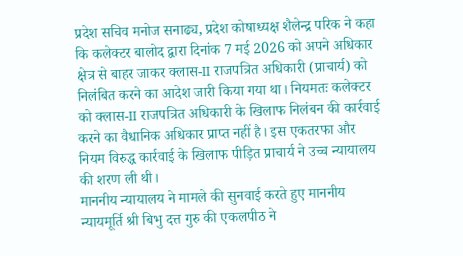प्रदेश सचिव मनोज सनाढ्य, प्रदेश कोषाध्यक्ष शैलेन्द्र परिक ने कहा कि कलेक्टर बालोद द्वारा दिनांक 7 मई 2026 को अपने अधिकार क्षेत्र से बाहर जाकर क्लास-II राजपत्रित अधिकारी (प्राचार्य) को निलंबित करने का आदेश जारी किया गया था। नियमतः कलेक्टर को क्लास-II राजपत्रित अधिकारी के खिलाफ निलंबन की कार्रवाई करने का वैधानिक अधिकार प्राप्त नहीं है। इस एकतरफा और नियम विरुद्ध कार्रवाई के खिलाफ पीड़ित प्राचार्य ने उच्च न्यायालय की शरण ली थी।
माननीय न्यायालय ने मामले की सुनवाई करते हुए माननीय न्यायमूर्ति श्री बिभु दत्त गुरु की एकलपीठ ने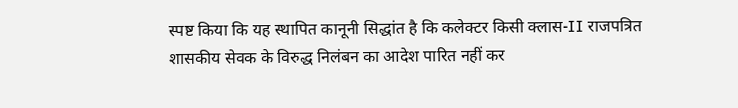स्पष्ट किया कि यह स्थापित कानूनी सिद्धांत है कि कलेक्टर किसी क्लास-II राजपत्रित शासकीय सेवक के विरुद्ध निलंबन का आदेश पारित नहीं कर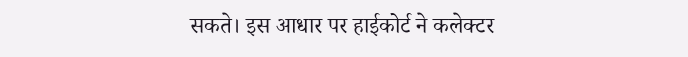सकते। इस आधार पर हाईकोर्ट ने कलेक्टर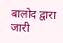बालोद द्वारा जारी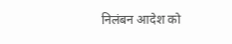निलंबन आदेश को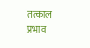तत्काल प्रभाव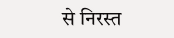से निरस्त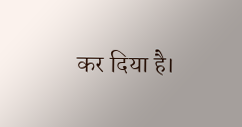कर दिया है।